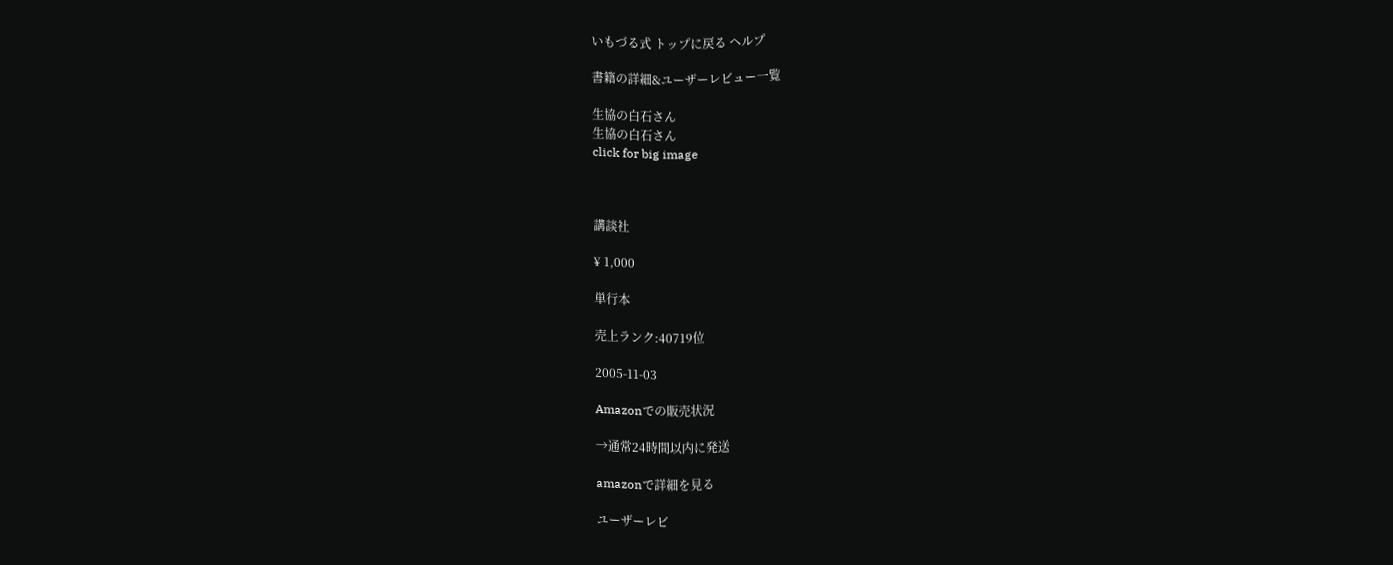いもづる式 トップに戻る ヘルプ

書籍の詳細&ユーザーレビュー一覧

生協の白石さん
生協の白石さん
click for big image



講談社

¥ 1,000

単行本

売上ランク:40719位

2005-11-03

Amazonでの販売状況

→通常24時間以内に発送

amazonで詳細を見る

ユーザーレビ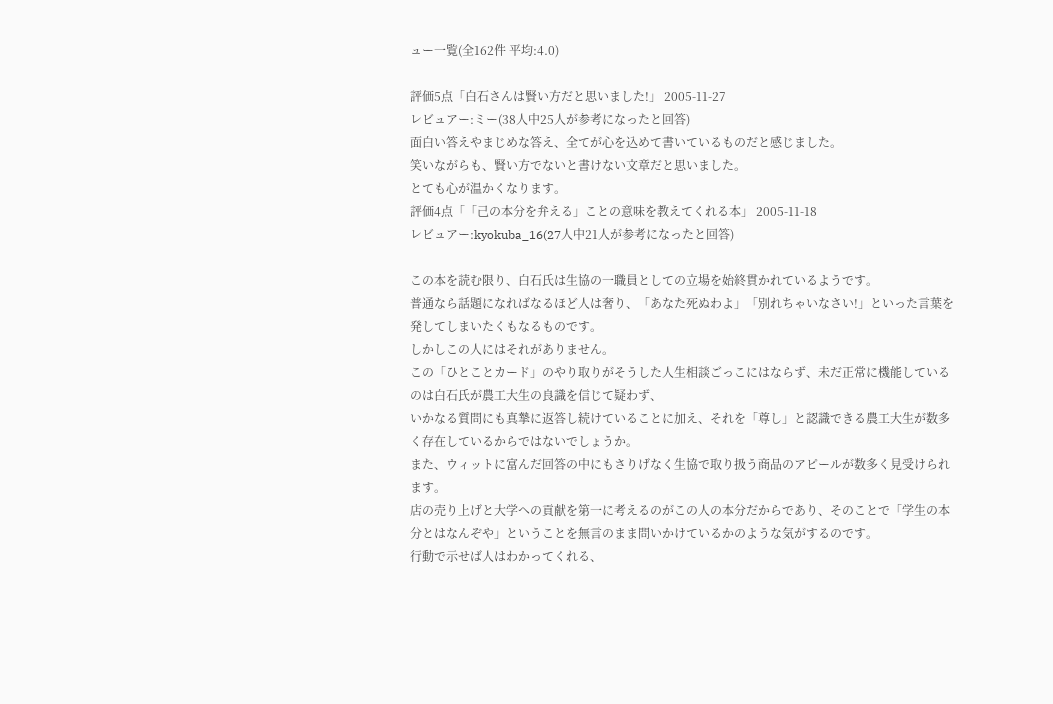ュー一覧(全162件 平均:4.0)

評価5点「白石さんは賢い方だと思いました!」 2005-11-27
レビュアー:ミー(38人中25人が参考になったと回答)
面白い答えやまじめな答え、全てが心を込めて書いているものだと感じました。
笑いながらも、賢い方でないと書けない文章だと思いました。
とても心が温かくなります。
評価4点「「己の本分を弁える」ことの意味を教えてくれる本」 2005-11-18
レビュアー:kyokuba_16(27人中21人が参考になったと回答)

この本を読む限り、白石氏は生協の一職員としての立場を始終貫かれているようです。
普通なら話題になればなるほど人は奢り、「あなた死ぬわよ」「別れちゃいなさい!」といった言葉を発してしまいたくもなるものです。
しかしこの人にはそれがありません。
この「ひとことカード」のやり取りがそうした人生相談ごっこにはならず、未だ正常に機能しているのは白石氏が農工大生の良識を信じて疑わず、
いかなる質問にも真摯に返答し続けていることに加え、それを「尊し」と認識できる農工大生が数多く存在しているからではないでしょうか。
また、ウィットに富んだ回答の中にもさりげなく生協で取り扱う商品のアピールが数多く見受けられます。
店の売り上げと大学への貢献を第一に考えるのがこの人の本分だからであり、そのことで「学生の本分とはなんぞや」ということを無言のまま問いかけているかのような気がするのです。
行動で示せば人はわかってくれる、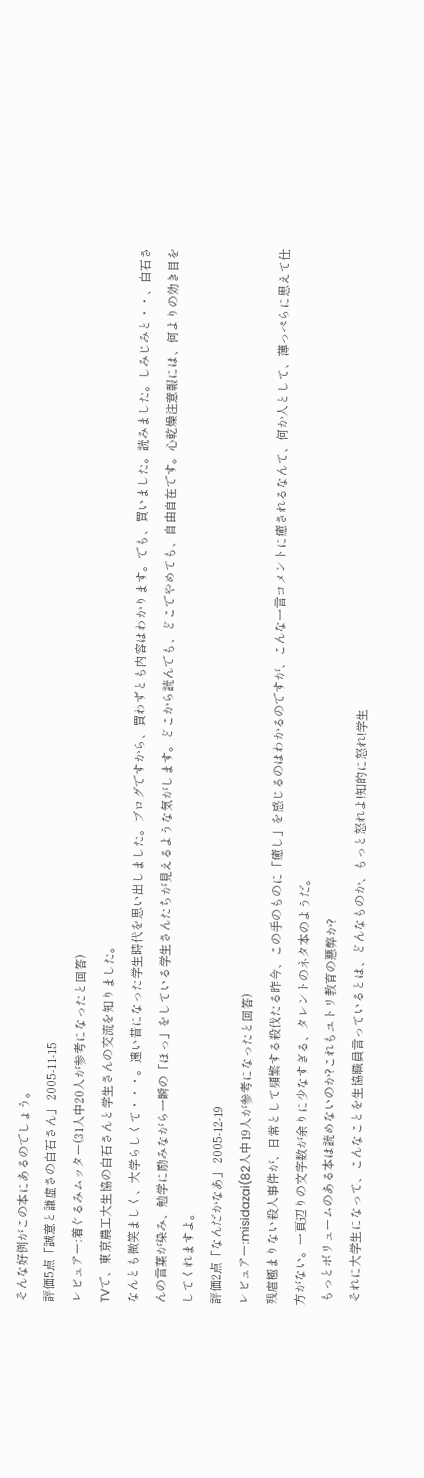そんな好例がこの本にあるのでしょう。
評価5点「誠意と謙虚さの白石さん」 2005-11-15
レビュアー:着ぐるみムッター(31人中20人が参考になったと回答)
TVで、東京農工大生協の白石さんと学生さんの交流を知りました。
なんとも微笑ましく、大学らしくて・・・。遠い昔になった学生時代を思い出しました。ブログですから、買わずとも内容はわかります。でも、買いました。読みました。しみじみと・・、白石さんの言葉が染み、勉学に励みながら一瞬の「ほっ」をしている学生さんたちが見えるような気がします。どこから読んでも、どこでやめても、自由自在です。心乾燥注意報には、何よりの効き目をしてくれますよ。
評価2点「なんだかなあ」 2005-12-19
レビュアー:misidazai(82人中19人が参考になったと回答)
残虐極まりない殺人事件が、日常として頻繁する殺伐たる昨今、この手のものに「癒し」を感じるのはわかるのですが、こんな一言コメントに癒されるなんて、何か人として、薄っぺらに思えて仕方がない。一頁辺りの文字数が余りに少なすぎる、タレントのネタ本のようだ。
 もっとボリュームのある本は読めないのか?これもユトリ教育の悪弊か?
 それに大学生になって、こんなことを生協職員言っているとは、どんなものか、もっと怒れよ!知的に怒れ!学生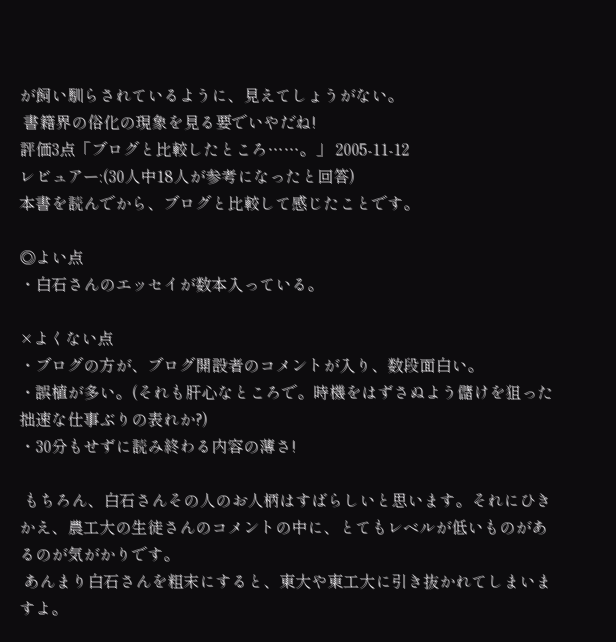が飼い馴らされているように、見えてしょうがない。
 書籍界の俗化の現象を見る要でいやだね!
評価3点「ブログと比較したところ……。」 2005-11-12
レビュアー:(30人中18人が参考になったと回答)
本書を読んでから、ブログと比較して感じたことです。

◎よい点
・白石さんのエッセイが数本入っている。

×よくない点
・ブログの方が、ブログ開設者のコメントが入り、数段面白い。
・誤植が多い。(それも肝心なところで。時機をはずさぬよう儲けを狙った拙速な仕事ぶりの表れか?)
・30分もせずに読み終わる内容の薄さ!

 もちろん、白石さんその人のお人柄はすばらしいと思います。それにひきかえ、農工大の生徒さんのコメントの中に、とてもレベルが低いものがあるのが気がかりです。
 あんまり白石さんを粗末にすると、東大や東工大に引き抜かれてしまいますよ。